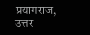प्रयागराज, उत्तर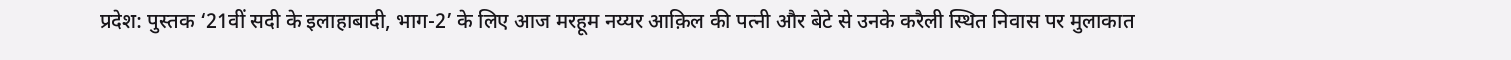प्रदेश: पुस्तक ‘21वीं सदी के इलाहाबादी, भाग-2’ के लिए आज मरहूम नय्यर आक़िल की पत्नी और बेटे से उनके करैली स्थित निवास पर मुलाकात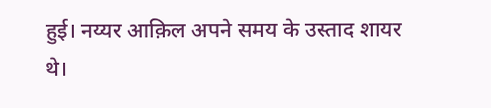हुई। नय्यर आक़िल अपने समय के उस्ताद शायर थे।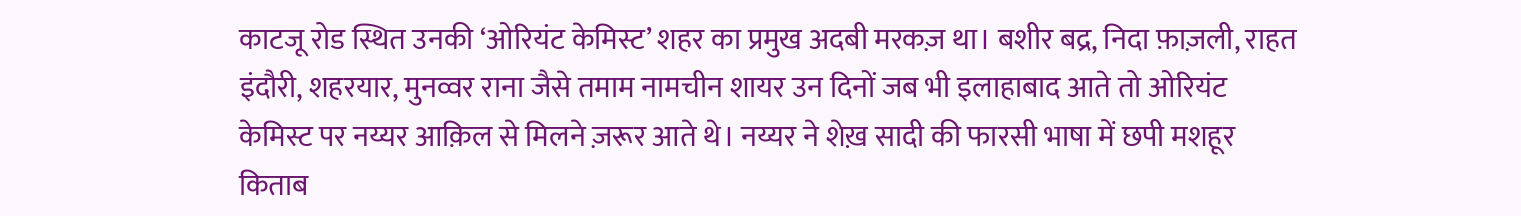काटजू रोड स्थित उनकी ‘ओरियंट केमिस्ट’ शहर का प्रमुख अदबी मरकज़ था। बशीर बद्र, निदा फ़ाज़ली, राहत इंदौरी, शहरयार, मुनव्वर राना जैसे तमाम नामचीन शायर उन दिनों जब भी इलाहाबाद आते तो ओरियंट केमिस्ट पर नय्यर आक़िल से मिलने ज़रूर आते थे। नय्यर ने शेख़ सादी की फारसी भाषा में छपी मशहूर किताब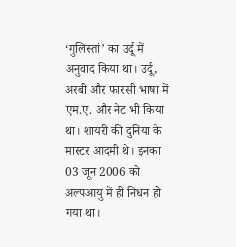‘गुलिस्तां’ का उर्दू में अनुवाद किया था। उर्दू, अरबी और फारसी भाषा में एम.ए. और नेट भी किया था। शायरी की दुनिया के मास्टर आदमी थे। इनका 03 जून 2006 को अल्पआयु में ही निधन हो गया था।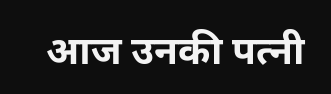आज उनकी पत्नी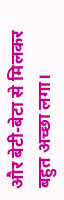और बेटी-बेटा से मिलकर बहुत अच्छा लगा।